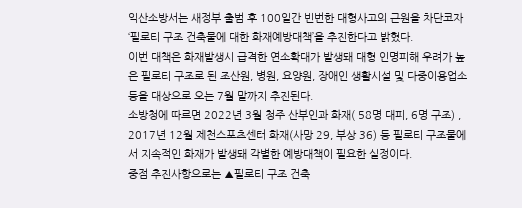익산소방서는 새정부 출범 후 100일간 빈번한 대형사고의 근원을 차단코자‘필로티 구조 건축물에 대한 화재예방대책’을 추진한다고 밝혔다.
이번 대책은 화재발생시 급격한 연소확대가 발생돼 대형 인명피해 우려가 높은 필로티 구조로 된 조산원, 병원, 요양원, 장애인 생활시설 및 다중이용업소 등을 대상으로 오는 7월 말까지 추진된다.
소방청에 따르면 2022년 3월 청주 산부인과 화재( 58명 대피, 6명 구조) , 2017년 12월 제천스포츠센터 화재(사망 29, 부상 36) 등 필로티 구조물에서 지속적인 화재가 발생돼 각별한 예방대책이 필요한 실정이다.
중점 추진사항으로는 ▲필로티 구조 건축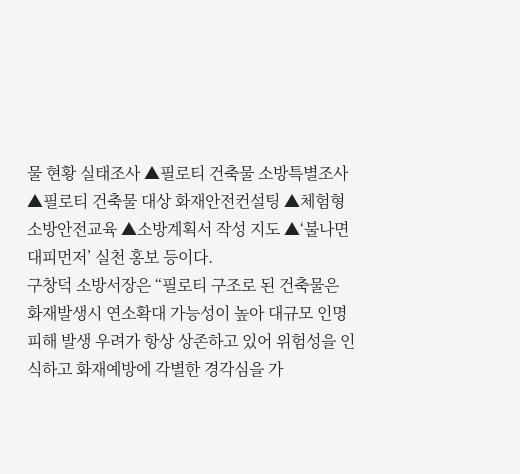물 현황 실태조사 ▲필로티 건축물 소방특별조사 ▲필로티 건축물 대상 화재안전컨설팅 ▲체험형 소방안전교육 ▲소방계획서 작성 지도 ▲‘불나면 대피먼저’ 실천 홍보 등이다.
구창덕 소방서장은 “필로티 구조로 된 건축물은 화재발생시 연소확대 가능성이 높아 대규모 인명피해 발생 우려가 항상 상존하고 있어 위험성을 인식하고 화재예방에 각별한 경각심을 가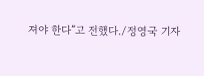져야 한다”고 전했다./정영국 기자